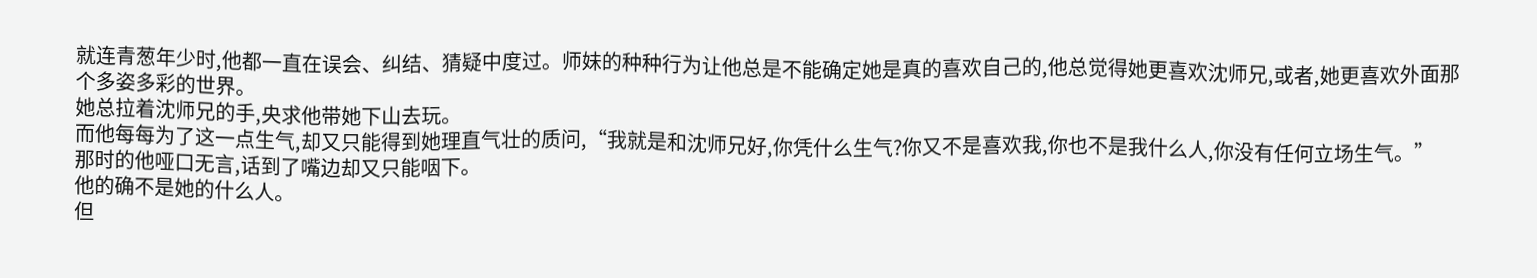就连青葱年少时,他都一直在误会、纠结、猜疑中度过。师妹的种种行为让他总是不能确定她是真的喜欢自己的,他总觉得她更喜欢沈师兄,或者,她更喜欢外面那个多姿多彩的世界。
她总拉着沈师兄的手,央求他带她下山去玩。
而他每每为了这一点生气,却又只能得到她理直气壮的质问,“我就是和沈师兄好,你凭什么生气?你又不是喜欢我,你也不是我什么人,你没有任何立场生气。”
那时的他哑口无言,话到了嘴边却又只能咽下。
他的确不是她的什么人。
但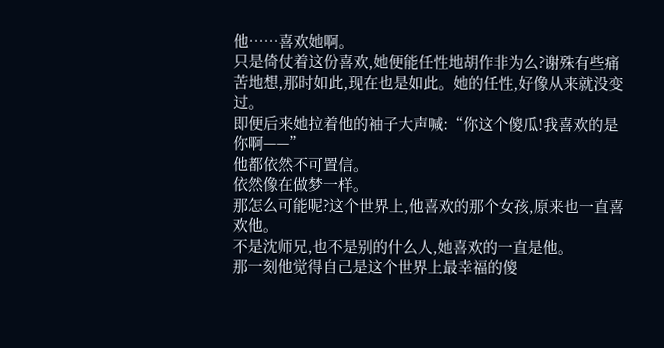他……喜欢她啊。
只是倚仗着这份喜欢,她便能任性地胡作非为么?谢殊有些痛苦地想,那时如此,现在也是如此。她的任性,好像从来就没变过。
即便后来她拉着他的袖子大声喊:“你这个傻瓜!我喜欢的是你啊——”
他都依然不可置信。
依然像在做梦一样。
那怎么可能呢?这个世界上,他喜欢的那个女孩,原来也一直喜欢他。
不是沈师兄,也不是别的什么人,她喜欢的一直是他。
那一刻他觉得自己是这个世界上最幸福的傻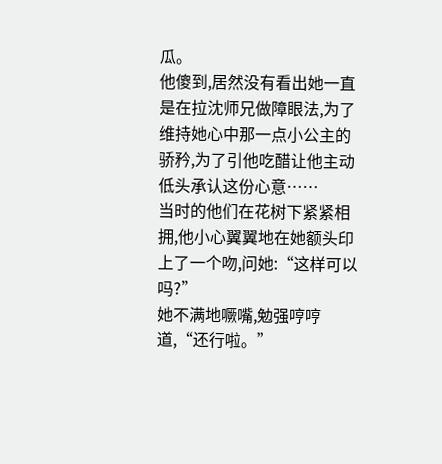瓜。
他傻到,居然没有看出她一直是在拉沈师兄做障眼法,为了维持她心中那一点小公主的骄矜,为了引他吃醋让他主动低头承认这份心意……
当时的他们在花树下紧紧相拥,他小心翼翼地在她额头印上了一个吻,问她:“这样可以吗?”
她不满地噘嘴,勉强哼哼道,“还行啦。”